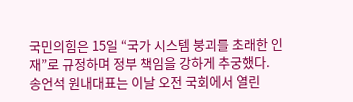국민의힘은 15일 “국가 시스템 붕괴를 초래한 인재”로 규정하며 정부 책임을 강하게 추궁했다.
송언석 원내대표는 이날 오전 국회에서 열린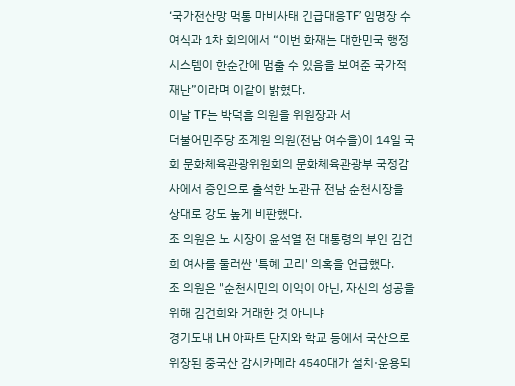‘국가전산망 먹통 마비사태 긴급대응TF’ 임명장 수여식과 1차 회의에서 “이번 화재는 대한민국 행정시스템이 한순간에 멈출 수 있음을 보여준 국가적 재난”이라며 이같이 밝혔다.
이날 TF는 박덕흠 의원을 위원장과 서
더불어민주당 조계원 의원(전남 여수을)이 14일 국회 문화체육관광위원회의 문화체육관광부 국정감사에서 증인으로 출석한 노관규 전남 순천시장을 상대로 강도 높게 비판했다.
조 의원은 노 시장이 윤석열 전 대통령의 부인 김건희 여사를 둘러싼 '특혜 고리' 의혹을 언급했다.
조 의원은 "순천시민의 이익이 아닌, 자신의 성공을 위해 김건희와 거래한 것 아니냐
경기도내 LH 아파트 단지와 학교 등에서 국산으로 위장된 중국산 감시카메라 4540대가 설치·운용되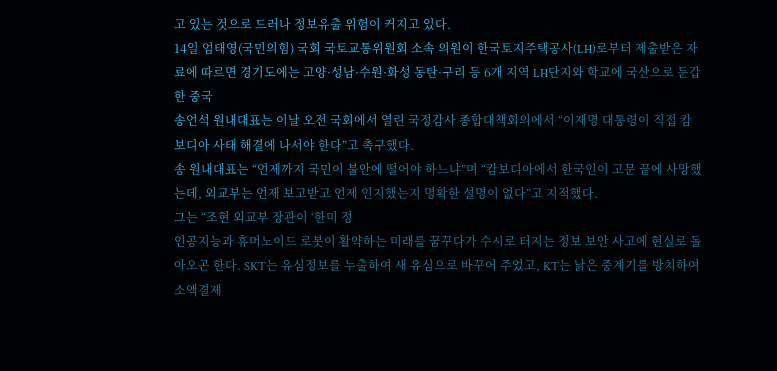고 있는 것으로 드러나 정보유출 위험이 커지고 있다.
14일 엄태영(국민의힘) 국회 국토교통위원회 소속 의원이 한국토지주택공사(LH)로부터 제출받은 자료에 따르면 경기도에는 고양·성남·수원·화성 동탄·구리 등 6개 지역 LH단지와 학교에 국산으로 둔갑한 중국
송언석 원내대표는 이날 오전 국회에서 열린 국정감사 종합대책회의에서 “이재명 대통령이 직접 캄보디아 사태 해결에 나서야 한다”고 촉구했다.
송 원내대표는 “언제까지 국민이 불안에 떨어야 하느냐”며 “캄보디아에서 한국인이 고문 끝에 사망했는데, 외교부는 언제 보고받고 언제 인지했는지 명확한 설명이 없다”고 지적했다.
그는 “조현 외교부 장관이 ‘한미 정
인공지능과 휴머노이드 로봇이 활약하는 미래를 꿈꾸다가 수시로 터지는 정보 보안 사고에 현실로 돌아오곤 한다. SKT는 유심정보를 누출하여 새 유심으로 바꾸어 주었고, KT는 낡은 중계기를 방치하여 소액결제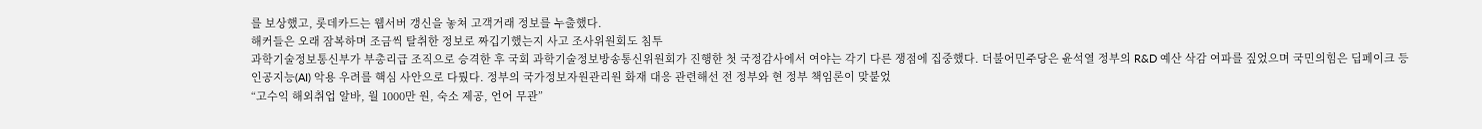를 보상했고, 롯데카드는 웹서버 갱신을 놓쳐 고객거래 정보를 누출했다.
해커들은 오래 잠복하며 조금씩 탈취한 정보로 짜깁기했는지 사고 조사위원회도 침투
과학기술정보통신부가 부총리급 조직으로 승격한 후 국회 과학기술정보방송통신위원회가 진행한 첫 국정감사에서 여야는 각기 다른 쟁점에 집중했다. 더불어민주당은 윤석열 정부의 R&D 예산 삭감 여파를 짚었으며 국민의힘은 딥페이크 등 인공지능(AI) 악용 우려를 핵심 사안으로 다뤘다. 정부의 국가정보자원관리원 화재 대응 관련해선 전 정부와 현 정부 책임론이 맞붙었
“고수익 해외취업 알바, 월 1000만 원, 숙소 제공, 언어 무관”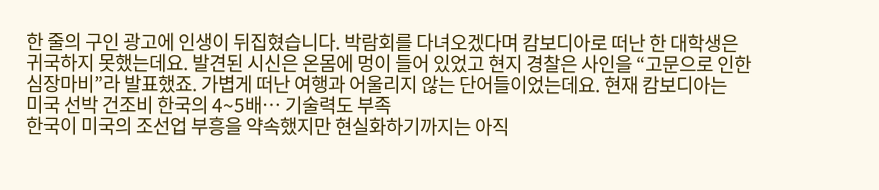한 줄의 구인 광고에 인생이 뒤집혔습니다. 박람회를 다녀오겠다며 캄보디아로 떠난 한 대학생은 귀국하지 못했는데요. 발견된 시신은 온몸에 멍이 들어 있었고 현지 경찰은 사인을 “고문으로 인한 심장마비”라 발표했죠. 가볍게 떠난 여행과 어울리지 않는 단어들이었는데요. 현재 캄보디아는
미국 선박 건조비 한국의 4~5배… 기술력도 부족
한국이 미국의 조선업 부흥을 약속했지만 현실화하기까지는 아직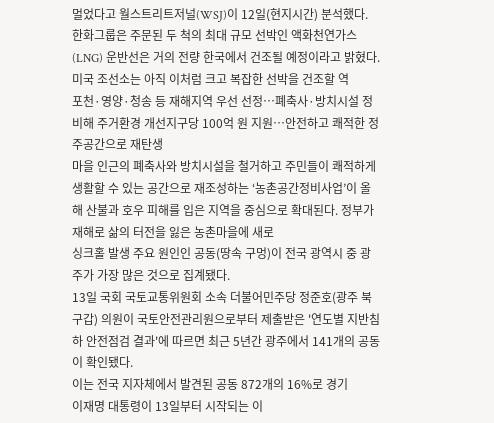멀었다고 월스트리트저널(WSJ)이 12일(현지시간) 분석했다.
한화그룹은 주문된 두 척의 최대 규모 선박인 액화천연가스(LNG) 운반선은 거의 전량 한국에서 건조될 예정이라고 밝혔다. 미국 조선소는 아직 이처럼 크고 복잡한 선박을 건조할 역
포천·영양·청송 등 재해지역 우선 선정…폐축사·방치시설 정비해 주거환경 개선지구당 100억 원 지원…안전하고 쾌적한 정주공간으로 재탄생
마을 인근의 폐축사와 방치시설을 철거하고 주민들이 쾌적하게 생활할 수 있는 공간으로 재조성하는 ‘농촌공간정비사업’이 올해 산불과 호우 피해를 입은 지역을 중심으로 확대된다. 정부가 재해로 삶의 터전을 잃은 농촌마을에 새로
싱크홀 발생 주요 원인인 공동(땅속 구멍)이 전국 광역시 중 광주가 가장 많은 것으로 집계됐다.
13일 국회 국토교통위원회 소속 더불어민주당 정준호(광주 북구갑) 의원이 국토안전관리원으로부터 제출받은 '연도별 지반침하 안전점검 결과'에 따르면 최근 5년간 광주에서 141개의 공동이 확인됐다.
이는 전국 지자체에서 발견된 공동 872개의 16%로 경기
이재명 대통령이 13일부터 시작되는 이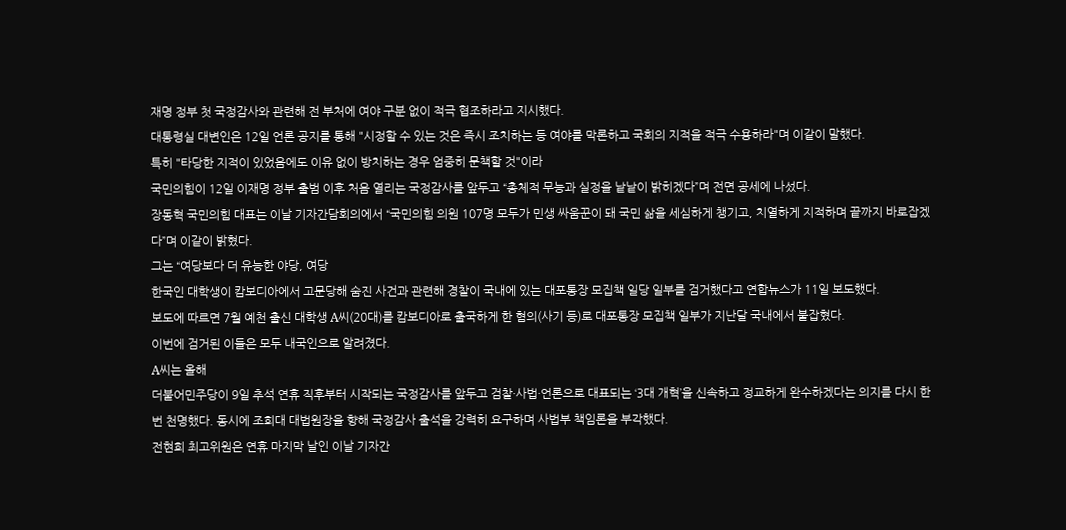재명 정부 첫 국정감사와 관련해 전 부처에 여야 구분 없이 적극 협조하라고 지시했다.
대통령실 대변인은 12일 언론 공지를 통해 "시정할 수 있는 것은 즉시 조치하는 등 여야를 막론하고 국회의 지적을 적극 수용하라"며 이같이 말했다.
특히 "타당한 지적이 있었음에도 이유 없이 방치하는 경우 엄중히 문책할 것"이라
국민의힘이 12일 이재명 정부 출범 이후 처음 열리는 국정감사를 앞두고 “총체적 무능과 실정을 낱낱이 밝히겠다”며 전면 공세에 나섰다.
장동혁 국민의힘 대표는 이날 기자간담회의에서 “국민의힘 의원 107명 모두가 민생 싸움꾼이 돼 국민 삶을 세심하게 챙기고, 치열하게 지적하며 끝까지 바로잡겠다”며 이같이 밝혔다.
그는 “여당보다 더 유능한 야당, 여당
한국인 대학생이 캄보디아에서 고문당해 숨진 사건과 관련해 경찰이 국내에 있는 대포통장 모집책 일당 일부를 검거했다고 연합뉴스가 11일 보도했다.
보도에 따르면 7월 예천 출신 대학생 A씨(20대)를 캄보디아로 출국하게 한 혐의(사기 등)로 대포통장 모집책 일부가 지난달 국내에서 붙잡혔다.
이번에 검거된 이들은 모두 내국인으로 알려졌다.
A씨는 올해
더불어민주당이 9일 추석 연휴 직후부터 시작되는 국정감사를 앞두고 검찰·사법·언론으로 대표되는 ‘3대 개혁’을 신속하고 정교하게 완수하겠다는 의지를 다시 한번 천명했다. 동시에 조희대 대법원장을 향해 국정감사 출석을 강력히 요구하며 사법부 책임론을 부각했다.
전현희 최고위원은 연휴 마지막 날인 이날 기자간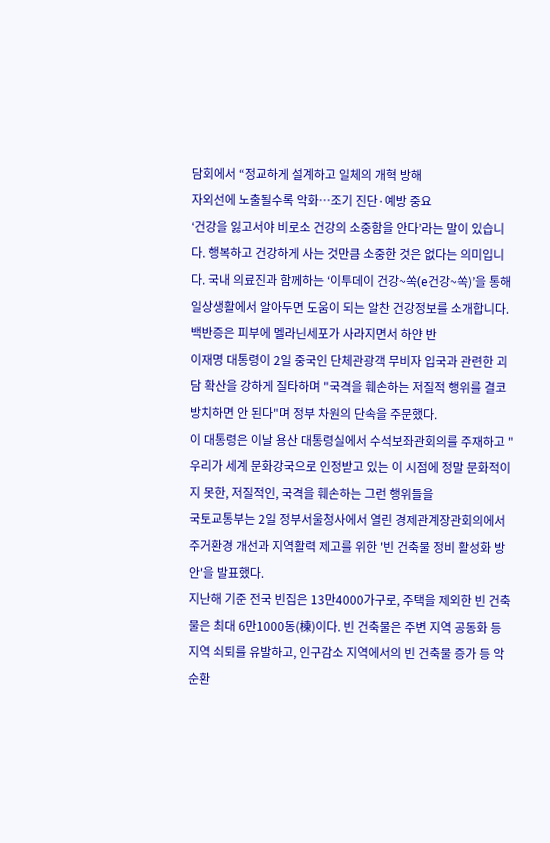담회에서 “정교하게 설계하고 일체의 개혁 방해
자외선에 노출될수록 악화…조기 진단·예방 중요
‘건강을 잃고서야 비로소 건강의 소중함을 안다’라는 말이 있습니다. 행복하고 건강하게 사는 것만큼 소중한 것은 없다는 의미입니다. 국내 의료진과 함께하는 ‘이투데이 건강~쏙(e건강~쏙)’을 통해 일상생활에서 알아두면 도움이 되는 알찬 건강정보를 소개합니다.
백반증은 피부에 멜라닌세포가 사라지면서 하얀 반
이재명 대통령이 2일 중국인 단체관광객 무비자 입국과 관련한 괴담 확산을 강하게 질타하며 "국격을 훼손하는 저질적 행위를 결코 방치하면 안 된다"며 정부 차원의 단속을 주문했다.
이 대통령은 이날 용산 대통령실에서 수석보좌관회의를 주재하고 "우리가 세계 문화강국으로 인정받고 있는 이 시점에 정말 문화적이지 못한, 저질적인, 국격을 훼손하는 그런 행위들을
국토교통부는 2일 정부서울청사에서 열린 경제관계장관회의에서 주거환경 개선과 지역활력 제고를 위한 '빈 건축물 정비 활성화 방안'을 발표했다.
지난해 기준 전국 빈집은 13만4000가구로, 주택을 제외한 빈 건축물은 최대 6만1000동(棟)이다. 빈 건축물은 주변 지역 공동화 등 지역 쇠퇴를 유발하고, 인구감소 지역에서의 빈 건축물 증가 등 악순환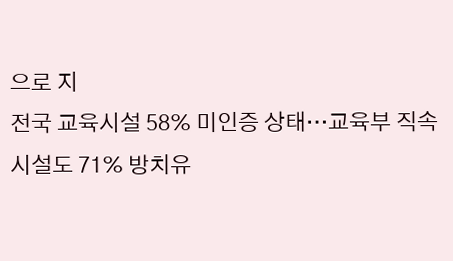으로 지
전국 교육시설 58% 미인증 상태…교육부 직속시설도 71% 방치유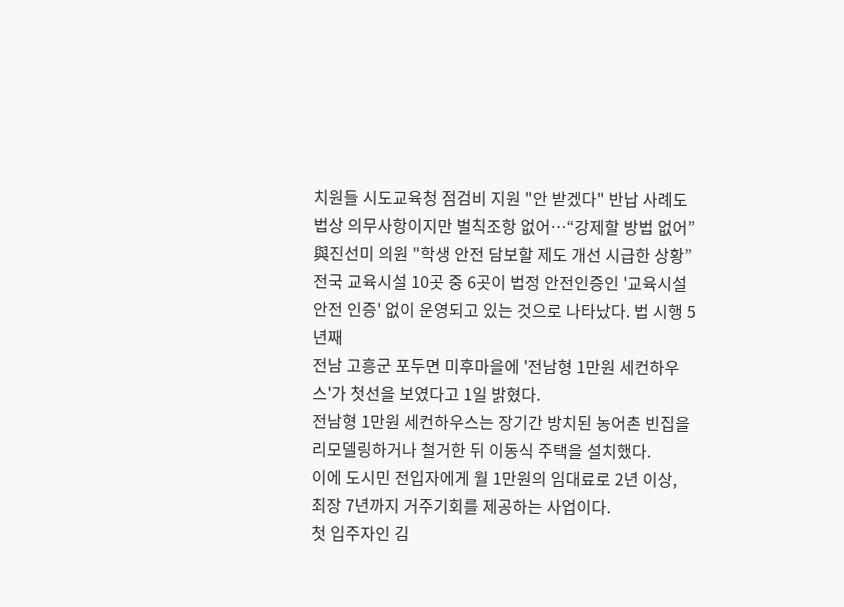치원들 시도교육청 점검비 지원 "안 받겠다" 반납 사례도법상 의무사항이지만 벌칙조항 없어…“강제할 방법 없어”與진선미 의원 "학생 안전 담보할 제도 개선 시급한 상황”
전국 교육시설 10곳 중 6곳이 법정 안전인증인 '교육시설안전 인증' 없이 운영되고 있는 것으로 나타났다. 법 시행 5년째
전남 고흥군 포두면 미후마을에 '전남형 1만원 세컨하우스'가 첫선을 보였다고 1일 밝혔다.
전남형 1만원 세컨하우스는 장기간 방치된 농어촌 빈집을 리모델링하거나 철거한 뒤 이동식 주택을 설치했다.
이에 도시민 전입자에게 월 1만원의 임대료로 2년 이상, 최장 7년까지 거주기회를 제공하는 사업이다.
첫 입주자인 김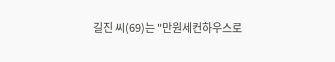길진 씨(69)는 "만원세컨하우스로